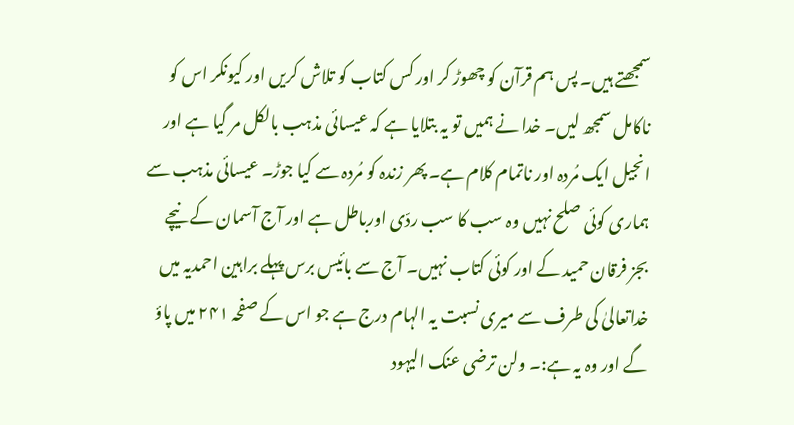سمجھتے ہیں۔ پس ہم قرآن کو چھوڑ کر اور کس کتاب کو تلاش کریں اور کیونکر اس کو ناکامل سمجھ لیں۔ خدا نے ہمیں تو یہ بتلایا ہے کہ عیسائی مذہب بالکل مر گیا ہے اور انجیل ایک مُردہ اور ناتمام کلام ہے۔ پھر زندہ کو مُردہ سے کیا جوڑ۔ عیسائی مذہب سے ہماری کوئی صلح نہیں وہ سب کا سب ردّی اورباطل ہے اور آج آسمان کے نیچے بجز فرقان حمید کے اور کوئی کتاب نہیں۔ آج سے بائیس برس پہلے براہین احمدیہ میں خداتعالیٰ کی طرف سے میری نسبت یہ الہام درج ہے جو اس کے صفحہ ۲۴۱ میں پاؤ گے اور وہ یہ ہے:۔ ولن ترضی عنک الیہود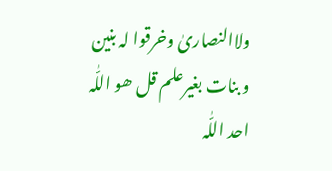ولاالنصاریٰ وخرقوا لہ بنین و بنات بغیرعلم قل ھو اللّٰہ احد اللّٰہ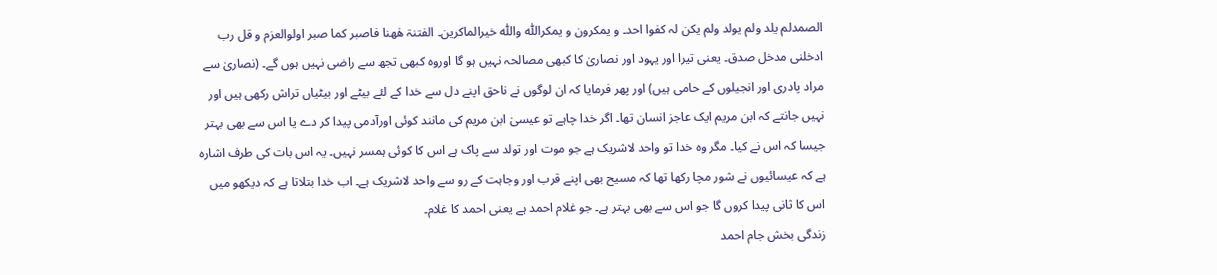الصمدلم یلد ولم یولد ولم یکن لہ کفوا احد۔ و یمکرون و یمکراللّٰہ واللّٰہ خیرالماکرین۔ الفتنۃ ھٰھنا فاصبر کما صبر اولوالعزم و قل رب ادخلنی مدخل صدق۔ یعنی تیرا اور یہود اور نصاریٰ کا کبھی مصالحہ نہیں ہو گا اوروہ کبھی تجھ سے راضی نہیں ہوں گے۔ (نصاریٰ سے مراد پادری اور انجیلوں کے حامی ہیں) اور پھر فرمایا کہ ان لوگوں نے ناحق اپنے دل سے خدا کے لئے بیٹے اور بیٹیاں تراش رکھی ہیں اور نہیں جانتے کہ ابن مریم ایک عاجز انسان تھا۔ اگر خدا چاہے تو عیسیٰ ابن مریم کی مانند کوئی اورآدمی پیدا کر دے یا اس سے بھی بہتر جیسا کہ اس نے کیا۔ مگر وہ خدا تو واحد لاشریک ہے جو موت اور تولد سے پاک ہے اس کا کوئی ہمسر نہیں۔ یہ اس بات کی طرف اشارہ ہے کہ عیسائیوں نے شور مچا رکھا تھا کہ مسیح بھی اپنے قرب اور وجاہت کے رو سے واحد لاشریک ہے۔ اب خدا بتلاتا ہے کہ دیکھو میں اس کا ثانی پیدا کروں گا جو اس سے بھی بہتر ہے۔ جو غلام احمد ہے یعنی احمد کا غلام۔
زندگی بخش جام احمد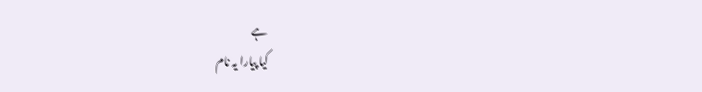ہے
کیا پیارا یہ نام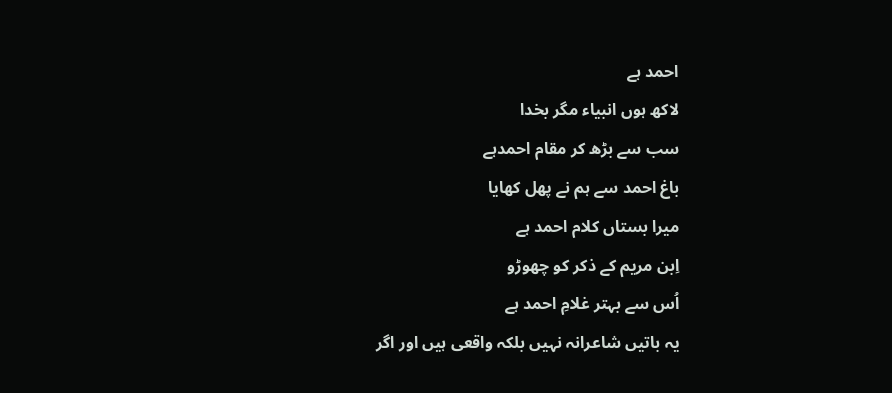احمد ہے
لاکھ ہوں انبیاء مگر بخدا
سب سے بڑھ کر مقام احمدہے
باغ احمد سے ہم نے پھل کھایا
میرا بستاں کلام احمد ہے
اِبن مریم کے ذکر کو چھوڑو
اُس سے بہتر غلامِ احمد ہے
یہ باتیں شاعرانہ نہیں بلکہ واقعی ہیں اور اگر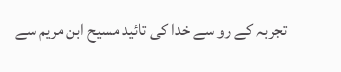تجربہ کے رو سے خدا کی تائید مسیح ابن مریم سے